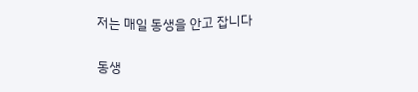저는 매일 동생을 안고 잡니다

동생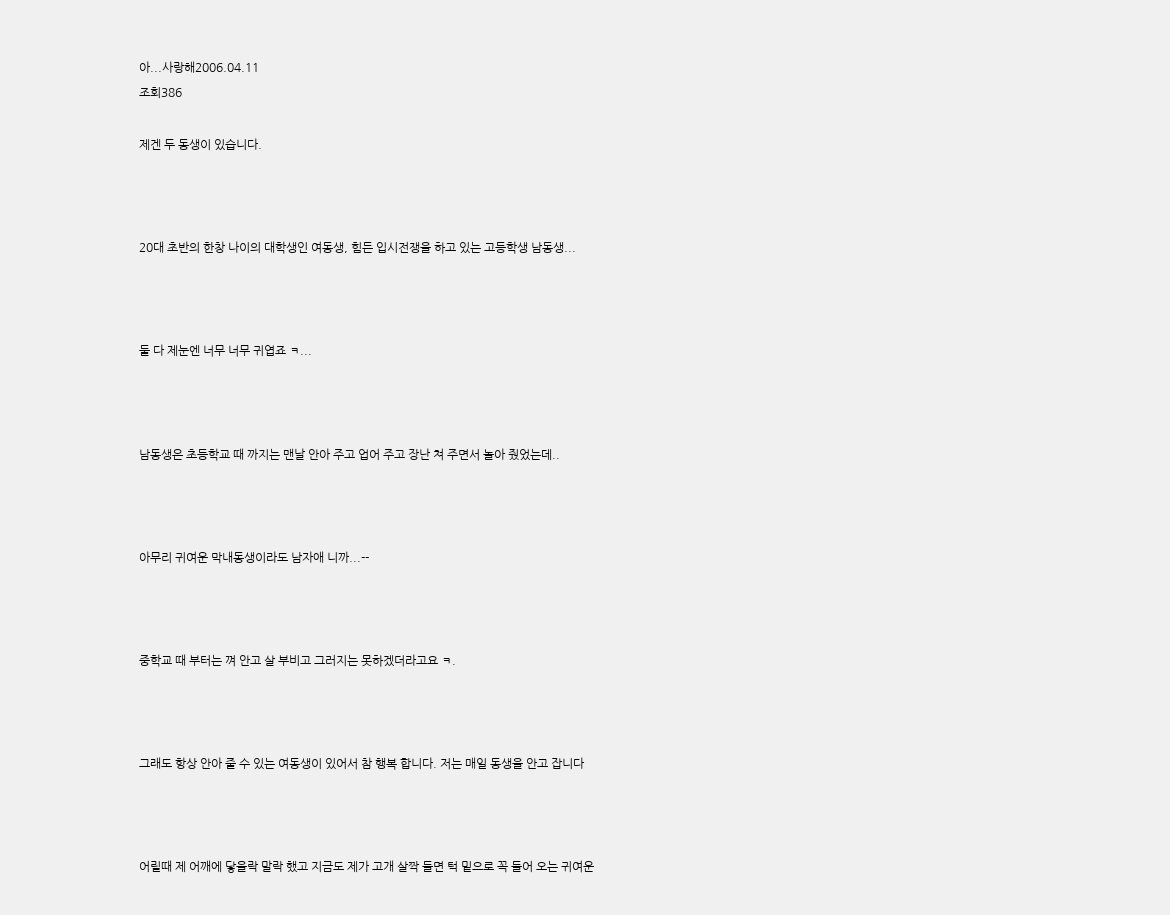아...사랑해2006.04.11
조회386

제겐 두 동생이 있습니다.



20대 초반의 한창 나이의 대학생인 여동생, 힘든 입시전쟁을 하고 있는 고등학생 남동생...



둘 다 제눈엔 너무 너무 귀엽죠 ㅋ...



남동생은 초등학교 때 까지는 맨날 안아 주고 업어 주고 장난 쳐 주면서 놀아 줬었는데..



아무리 귀여운 막내동생이라도 남자애 니까...--



중학교 때 부터는 껴 안고 살 부비고 그러지는 못하겠더라고요 ㅋ.



그래도 항상 안아 줄 수 있는 여동생이 있어서 참 행복 합니다. 저는 매일 동생을 안고 잡니다



어릴때 제 어깨에 닿을락 말락 했고 지금도 제가 고개 살짝 들면 턱 밑으로 꼭 들어 오는 귀여운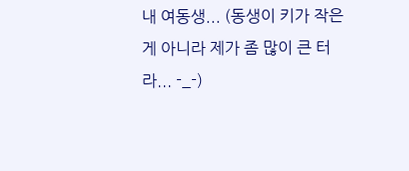내 여동생... (동생이 키가 작은게 아니라 제가 좀 많이 큰 터라... -_-)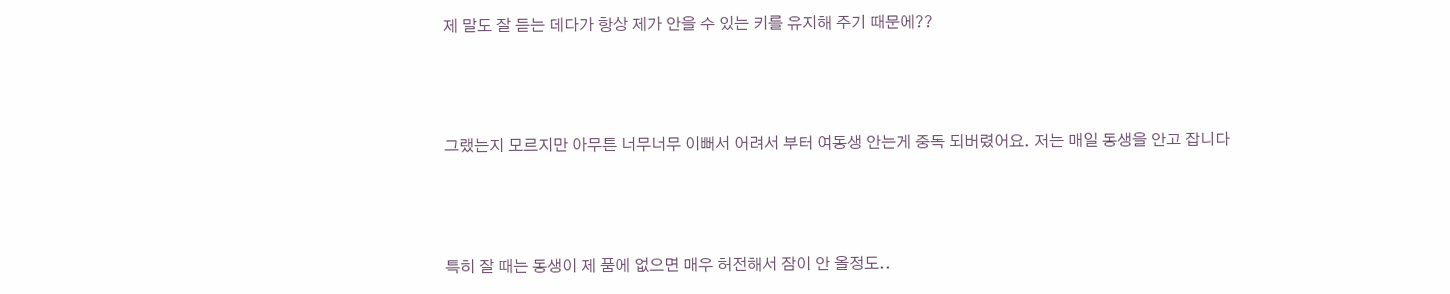제 말도 잘 듣는 데다가 항상 제가 안을 수 있는 키를 유지해 주기 때문에??



그랬는지 모르지만 아무튼 너무너무 이뻐서 어려서 부터 여동생 안는게 중독 되버렸어요. 저는 매일 동생을 안고 잡니다



특히 잘 때는 동생이 제 품에 없으면 매우 허전해서 잠이 안 올정도..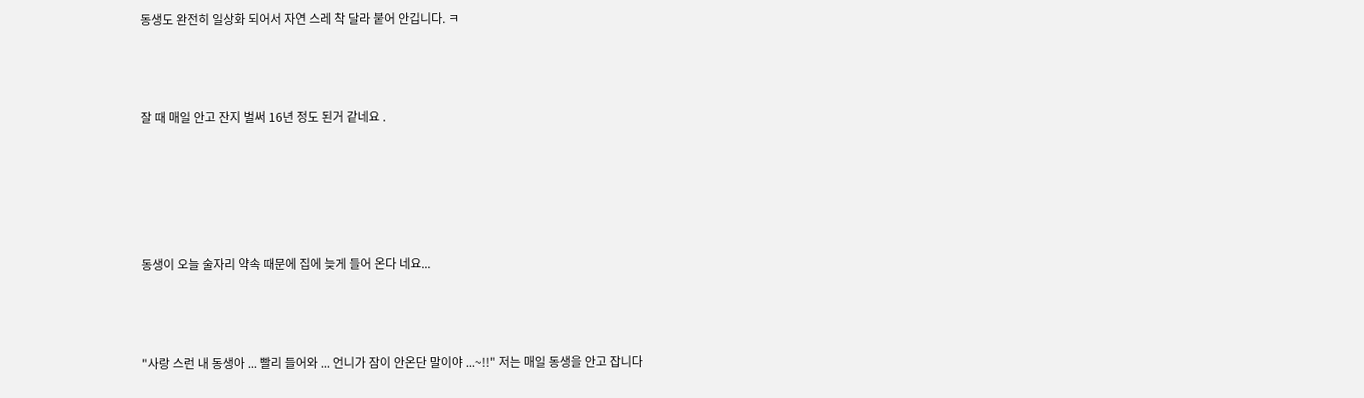동생도 완전히 일상화 되어서 자연 스레 착 달라 붙어 안깁니다. ㅋ



잘 때 매일 안고 잔지 벌써 16년 정도 된거 같네요 .





동생이 오늘 술자리 약속 때문에 집에 늦게 들어 온다 네요...



"사랑 스런 내 동생아 ... 빨리 들어와 ... 언니가 잠이 안온단 말이야 ...~!!" 저는 매일 동생을 안고 잡니다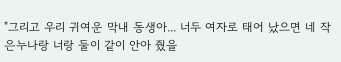"그리고 우리 귀여운 막내 동생아... 너두 여자로 태어 났으면 네 작은누나랑 너랑 둘이 같이 안아 줬을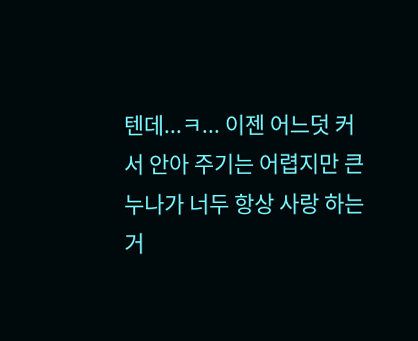텐데...ㅋ... 이젠 어느덧 커서 안아 주기는 어렵지만 큰누나가 너두 항상 사랑 하는거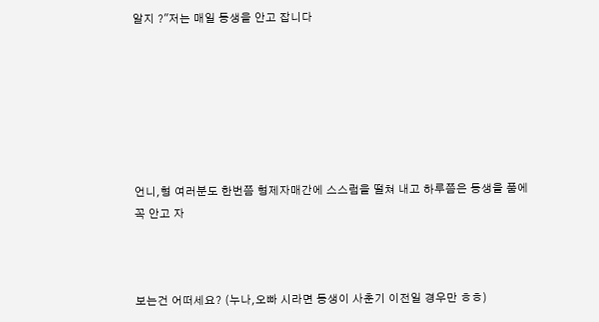알지 ?"저는 매일 동생을 안고 잡니다







언니,형 여러분도 한번쯤 형제자매간에 스스럼을 떨쳐 내고 하루쯤은 동생을 품에 꼭 안고 자



보는건 어떠세요? (누나,오빠 시라면 동생이 사춘기 이전일 경우만 ㅎㅎ)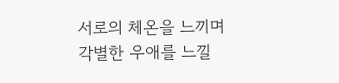서로의 체온을 느끼며 각별한 우애를 느낄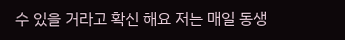수 있을 거라고 확신 해요 저는 매일 동생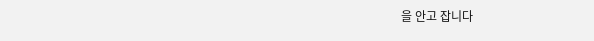을 안고 잡니다